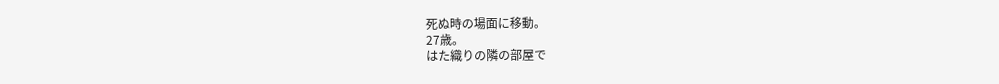死ぬ時の場面に移動。
27歳。
はた織りの隣の部屋で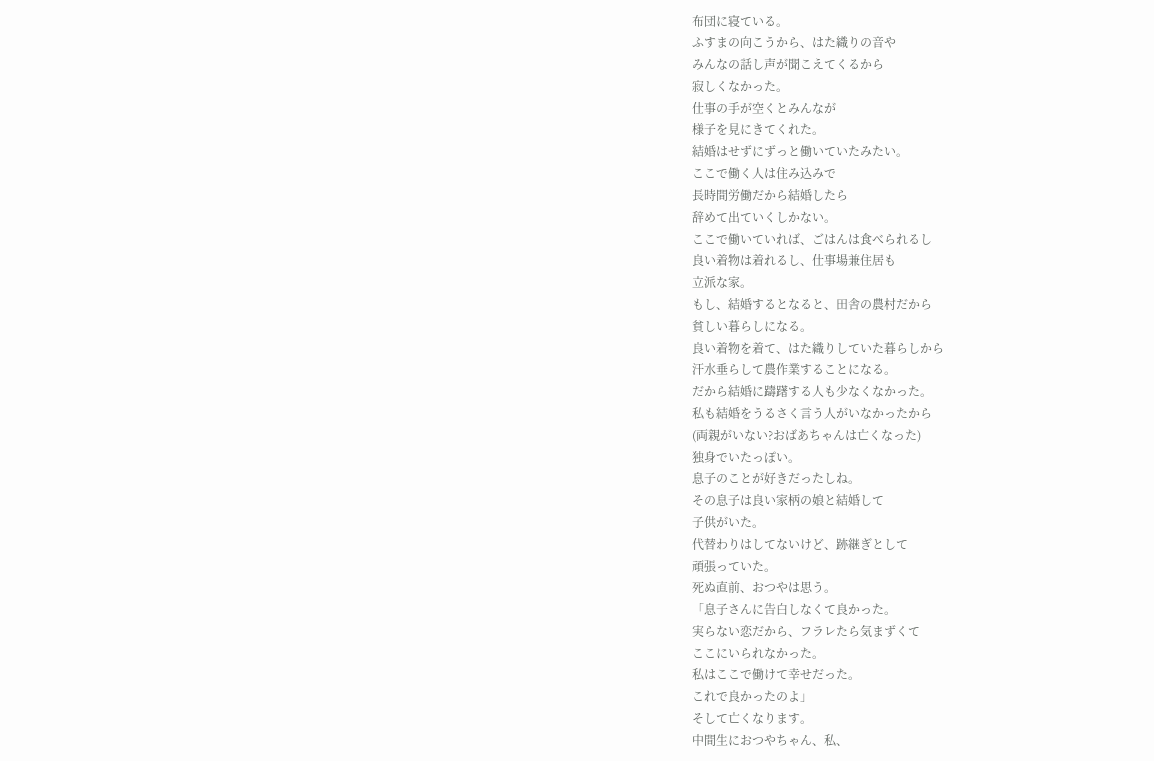布団に寝ている。
ふすまの向こうから、はた織りの音や
みんなの話し声が聞こえてくるから
寂しくなかった。
仕事の手が空くとみんなが
様子を見にきてくれた。
結婚はせずにずっと働いていたみたい。
ここで働く人は住み込みで
長時間労働だから結婚したら
辞めて出ていくしかない。
ここで働いていれば、ごはんは食べられるし
良い着物は着れるし、仕事場兼住居も
立派な家。
もし、結婚するとなると、田舎の農村だから
貧しい暮らしになる。
良い着物を着て、はた織りしていた暮らしから
汗水垂らして農作業することになる。
だから結婚に躊躇する人も少なくなかった。
私も結婚をうるさく言う人がいなかったから
(両親がいない?おばあちゃんは亡くなった)
独身でいたっぽい。
息子のことが好きだったしね。
その息子は良い家柄の娘と結婚して
子供がいた。
代替わりはしてないけど、跡継ぎとして
頑張っていた。
死ぬ直前、おつやは思う。
「息子さんに告白しなくて良かった。
実らない恋だから、フラレたら気まずくて
ここにいられなかった。
私はここで働けて幸せだった。
これで良かったのよ」
そして亡くなります。
中間生におつやちゃん、私、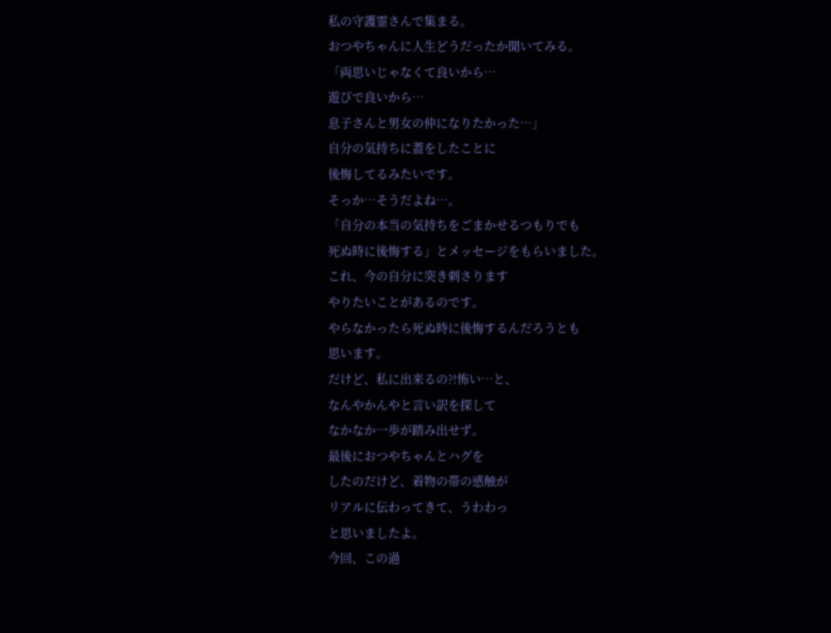私の守護霊さんで集まる。
おつやちゃんに人生どうだったか聞いてみる。
「両思いじゃなくて良いから…
遊びで良いから…
息子さんと男女の仲になりたかった…」
自分の気持ちに蓋をしたことに
後悔してるみたいです。
そっか…そうだよね…。
「自分の本当の気持ちをごまかせるつもりでも
死ぬ時に後悔する」とメッセージをもらいました。
これ、今の自分に突き刺さります
やりたいことがあるのです。
やらなかったら死ぬ時に後悔するんだろうとも
思います。
だけど、私に出来るの?!怖い…と、
なんやかんやと言い訳を探して
なかなか一歩が踏み出せず。
最後におつやちゃんとハグを
したのだけど、着物の帯の感触が
リアルに伝わってきて、うわわっ
と思いましたよ。
今回、この過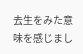去生をみた意味を感じまし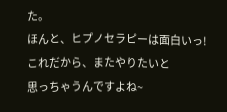た。
ほんと、ヒプノセラピーは面白いっ!
これだから、またやりたいと
思っちゃうんですよね~